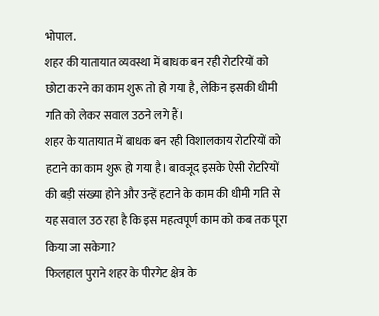भोपाल.
शहर की यातायात व्यवस्था में बाधक बन रही रोटरियों को छोटा करने का काम शुरू तो हो गया है, लेकिन इसकी धीमी गति को लेकर सवाल उठने लगे हैं।
शहर के यातायात में बाधक बन रही विशालकाय रोटरियों को हटाने का काम शुरू हो गया है। बावजूद इसके ऐसी रोटरियों की बड़ी संख्या होने और उन्हें हटाने के काम की धीमी गति से यह सवाल उठ रहा है कि इस महत्वपूर्ण काम को कब तक पूरा किया जा सकेगा?
फिलहाल पुराने शहर के पीरगेट क्षेत्र के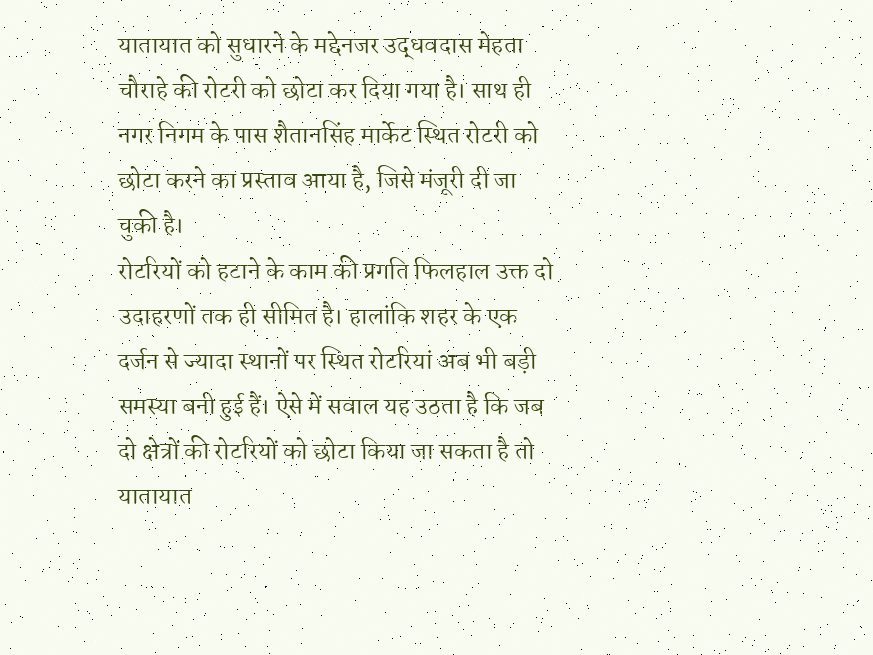यातायात को सुधारने के मद्देनजर उद्धवदास मेहता चौराहे की रोटरी को छोटा कर दिया गया है। साथ ही नगर निगम के पास शैतानसिंह मार्केट स्थित रोटरी को छोटा करने का प्रस्ताव आया है, जिसे मंजूरी दी जा चुकी है।
रोटरियों को हटाने के काम की प्रगति फिलहाल उक्त दो उदाहरणों तक ही सीमित है। हालांकि शहर के एक दर्जन से ज्यादा स्थानों पर स्थित रोटरियां अब भी बड़ी समस्या बनी हुई हैं। ऐसे में सवाल यह उठता है कि जब दो क्षेत्रों की रोटरियों को छोटा किया जा सकता है तो यातायात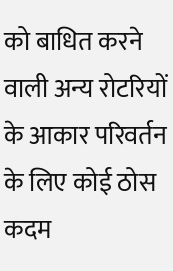को बाधित करने वाली अन्य रोटरियों के आकार परिवर्तन के लिए कोई ठोस कदम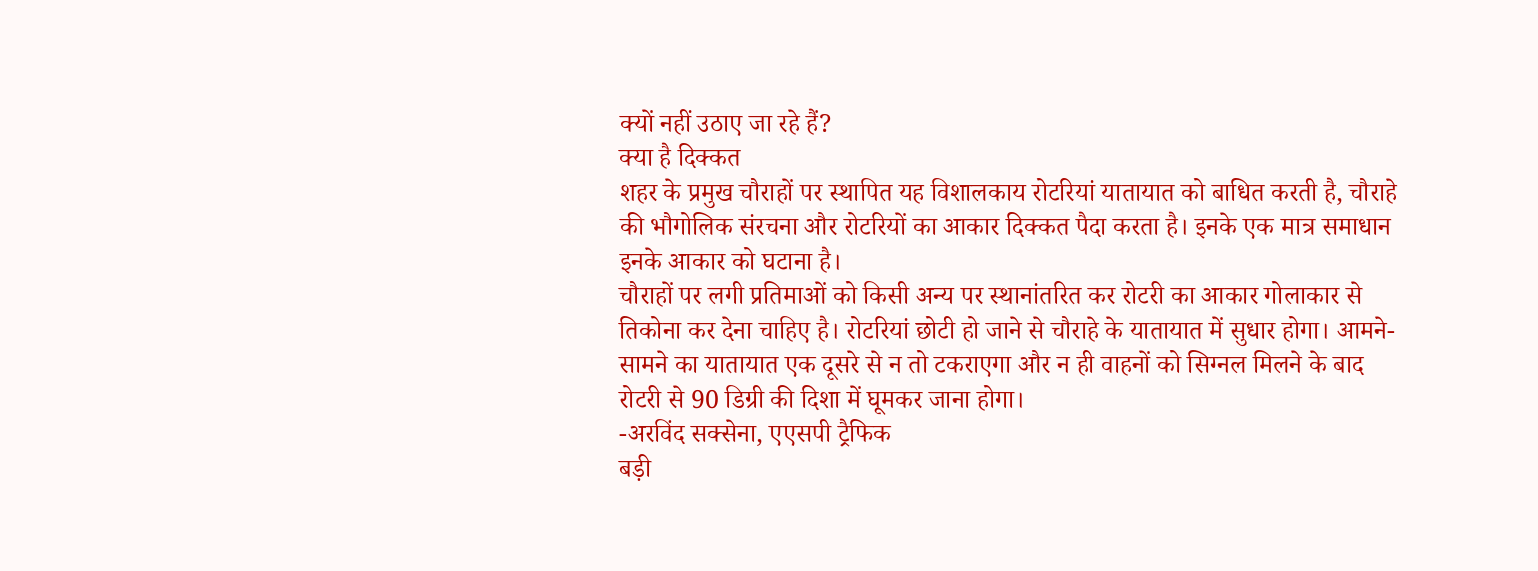क्यों नहीं उठाए जा रहे हैं?
क्या है दिक्कत
शहर के प्रमुख चौराहों पर स्थापित यह विशालकाय रोटरियां यातायात को बाधित करती है, चौराहे की भौगोलिक संरचना और रोटरियों का आकार दिक्कत पैदा करता है। इनके एक मात्र समाधान इनके आकार को घटाना है।
चौराहों पर लगी प्रतिमाओं को किसी अन्य पर स्थानांतरित कर रोटरी का आकार गोलाकार से तिकोना कर देना चाहिए है। रोटरियां छोटी हो जाने से चौराहे के यातायात में सुधार होगा। आमने-सामने का यातायात एक दूसरे से न तो टकराएगा और न ही वाहनों को सिग्नल मिलने के बाद रोटरी से 90 डिग्री की दिशा में घूमकर जाना होगा।
-अरविंद सक्सेना, एएसपी ट्रैफिक
बड़ी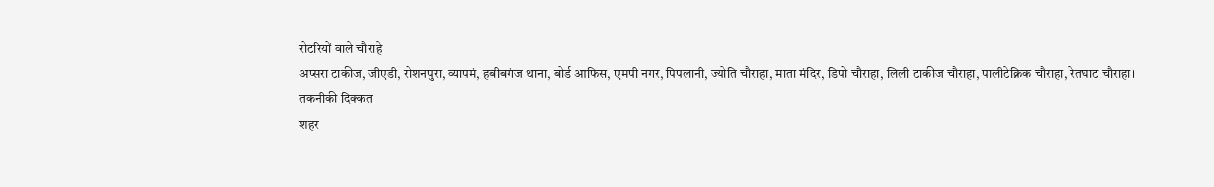रोटरियों वाले चौराहे
अप्सरा टाकीज, जीएडी, रोशनपुरा, व्यापमं, हबीबगंज थाना, बोर्ड आफिस, एमपी नगर, पिपलानी, ज्योति चौराहा, माता मंदिर, डिपो चौराहा, लिली टाकीज चौराहा, पालीटेक्निक चौराहा, रेतघाट चौराहा।
तकनीकी दिक्कत
शहर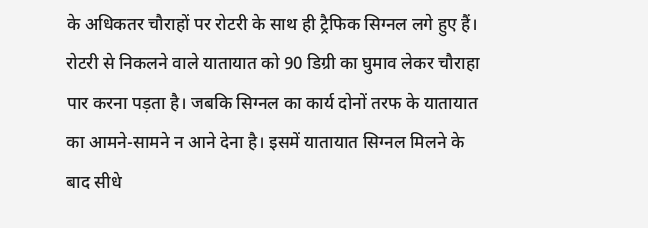के अधिकतर चौराहों पर रोटरी के साथ ही ट्रैफिक सिग्नल लगे हुए हैं। रोटरी से निकलने वाले यातायात को 90 डिग्री का घुमाव लेकर चौराहा पार करना पड़ता है। जबकि सिग्नल का कार्य दोनों तरफ के यातायात का आमने-सामने न आने देना है। इसमें यातायात सिग्नल मिलने के बाद सीधे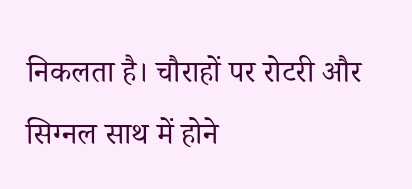निकलता है। चौराहों पर रोटरी और सिग्नल साथ में होने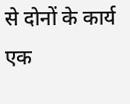से दोनों के कार्य एक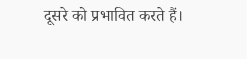दूसरे को प्रभावित करते हैं।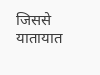जिससे यातायात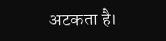अटकता है।